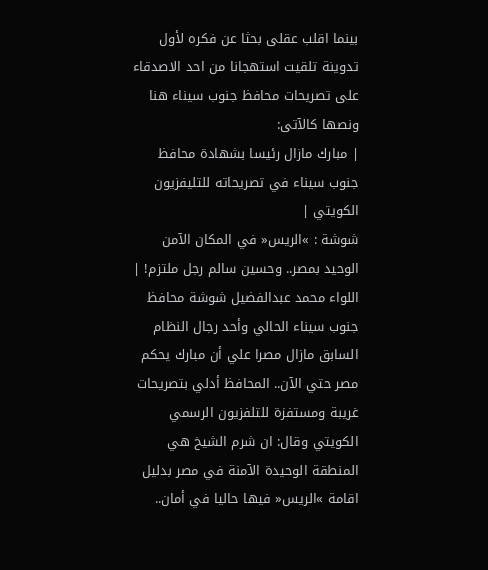بينما اقلب عقلى بحثا عن فكره لأول تدوينة تلقيت استهجانا من احد الاصدقاء على تصريحات محافظ جنوب سيناء هنا ونصها كالآتى:
| مبارك مازال رئيسا بشهادة محافظ جنوب سيناء في تصريحاته للتليفزيون الكويتي |
شوشة : »الريس« في المكان الآمن الوحيد بمصر.. وحسين سالم رجل ملتزم! |
اللواء محمد عبدالفضيل شوشة محافظ جنوب سيناء الحالي وأحد رجال النظام السابق مازال مصرا علي أن مبارك يحكم مصر حتي الآن.. المحافظ أدلي بتصريحات غريبة ومستفزة للتلفزيون الرسمي الكويتي وقال: ان شرم الشيخ هي المنطقة الوحيدة الآمنة في مصر بدليل اقامة »الريس« فيها حاليا في أمان..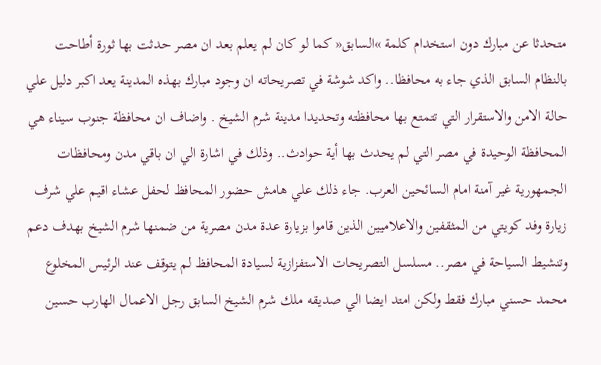متحدثا عن مبارك دون استخدام كلمة »السابق« كما لو كان لم يعلم بعد ان مصر حدثت بها ثورة أطاحت بالنظام السابق الذي جاء به محافظا.. واكد شوشة في تصريحاته ان وجود مبارك بهذه المدينة يعد اكبر دليل علي حالة الامن والاستقرار التي تتمتع بها محافظته وتحديدا مدينة شرم الشيخ . واضاف ان محافظة جنوب سيناء هي المحافظة الوحيدة في مصر التي لم يحدث بها أية حوادث.. وذلك في اشارة الي ان باقي مدن ومحافظات الجمهورية غير آمنة امام السائحين العرب. جاء ذلك علي هامش حضور المحافظ لحفل عشاء اقيم علي شرف زيارة وفد كويتي من المثقفين والاعلاميين الذين قاموا بزيارة عدة مدن مصرية من ضمنها شرم الشيخ بهدف دعم وتنشيط السياحة في مصر.. مسلسل التصريحات الاستفزازية لسيادة المحافظ لم يتوقف عند الرئيس المخلوع محمد حسني مبارك فقط ولكن امتد ايضا الي صديقه ملك شرم الشيخ السابق رجل الاعمال الهارب حسين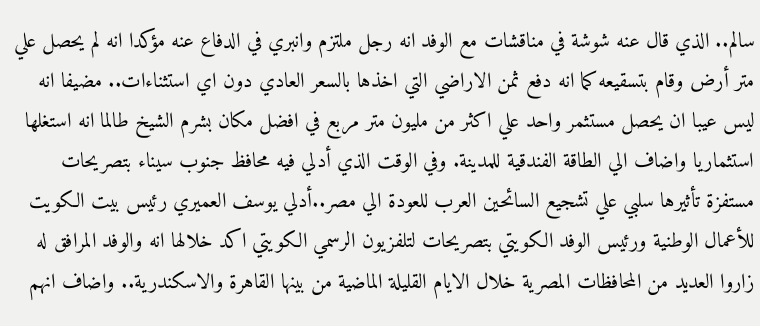سالم.. الذي قال عنه شوشة في مناقشات مع الوفد انه رجل ملتزم وانبري في الدفاع عنه مؤكدا انه لم يحصل علي متر أرض وقام بتسقيعه كما انه دفع ثمن الاراضي التي اخذها بالسعر العادي دون اي استثناءات.. مضيفا انه ليس عيبا ان يحصل مستثمر واحد علي اكثر من مليون متر مربع في افضل مكان بشرم الشيخ طالما انه استغلها استثماريا واضاف الي الطاقة الفندقية للمدينة. وفي الوقت الذي أدلي فيه محافظ جنوب سيناء بتصريحات مستفزة تأثيرها سلبي علي تشجيع السائحين العرب للعودة الي مصر..أدلي يوسف العميري رئيس بيت الكويت للأعمال الوطنية ورئيس الوفد الكويتي بتصريحات لتلفزيون الرسمي الكويتي اكد خلالها انه والوفد المرافق له زاروا العديد من المحافظات المصرية خلال الايام القليلة الماضية من بينها القاهرة والاسكندرية.. واضاف انهم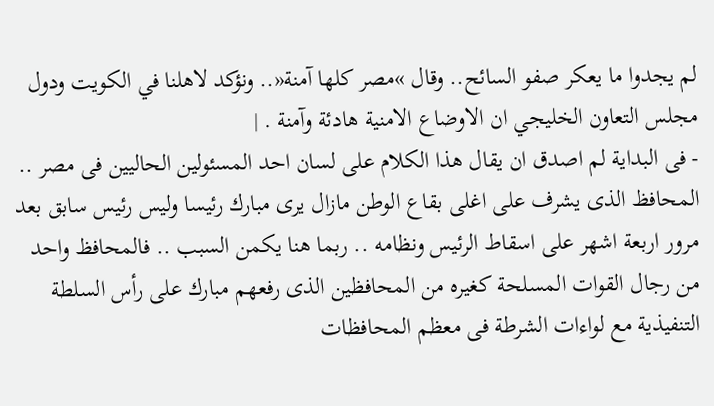لم يجدوا ما يعكر صفو السائح.. وقال »مصر كلها آمنة«.. ونؤكد لاهلنا في الكويت ودول مجلس التعاون الخليجي ان الاوضاع الامنية هادئة وآمنة . |
- فى البداية لم اصدق ان يقال هذا الكلام على لسان احد المسئولين الحاليين فى مصر .. المحافظ الذى يشرف على اغلى بقاع الوطن مازال يرى مبارك رئيسا وليس رئيس سابق بعد مرور اربعة اشهر على اسقاط الرئيس ونظامه .. ربما هنا يكمن السبب .. فالمحافظ واحد من رجال القوات المسلحة كغيره من المحافظين الذى رفعهم مبارك على رأس السلطة التنفيذية مع لواءات الشرطة فى معظم المحافظات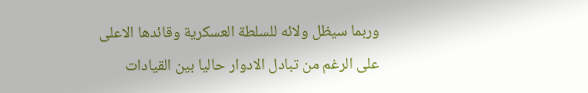وربما سيظل ولائه للسلطة العسكرية وقائدها الاعلى على الرغم من تبادل الادوار حاليا بين القيادات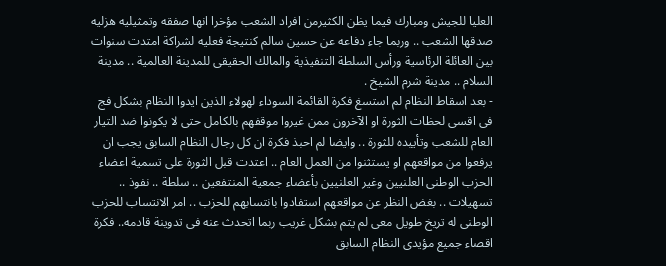العليا للجيش ومبارك فيما يظن الكثيرمن افراد الشعب مؤخرا انها صفقه وتمثيليه هزليه صدقها الشعب .. وربما جاء دفاعه عن حسين سالم كنتيجة فعليه لشراكة امتدت سنوات بين العائلة الرئاسية ورأس السلطة التنفيذية والمالك الحقيقى للمدينة العالمية .. مدينة السلام .. مدينة شرم الشيخ .
- بعد اسقاط النظام لم استسغ فكرة القائمة السوداء لهولاء الذين ايدوا النظام بشكل فج فى اقسى لحظات الثورة او الآخرون ممن غيروا موقفهم بالكامل حتى لا يكونوا ضد التيار العام للشعب وتأييده للثورة .. وايضا لم احبذ فكرة ان كل رجال النظام السابق يجب ان يرفعوا من مواقعهم او يستثنوا من العمل العام .. اعتدت قبل الثورة على تسمية اعضاء الحزب الوطنى العلنيين وغير العلنيين بأعضاء جمعية المنتفعين .. سلطة .. نفوذ .. تسهيلات .. بغض النظر عن مواقعهم استفادوا بانتسابهم للحزب .. امر الانتساب للحزب الوطنى له تريخ طويل معى لم يتم بشكل غريب ربما اتحدث عنه فى تدوينة قادمه.. فكرة اقصاء جميع مؤيدى النظام السابق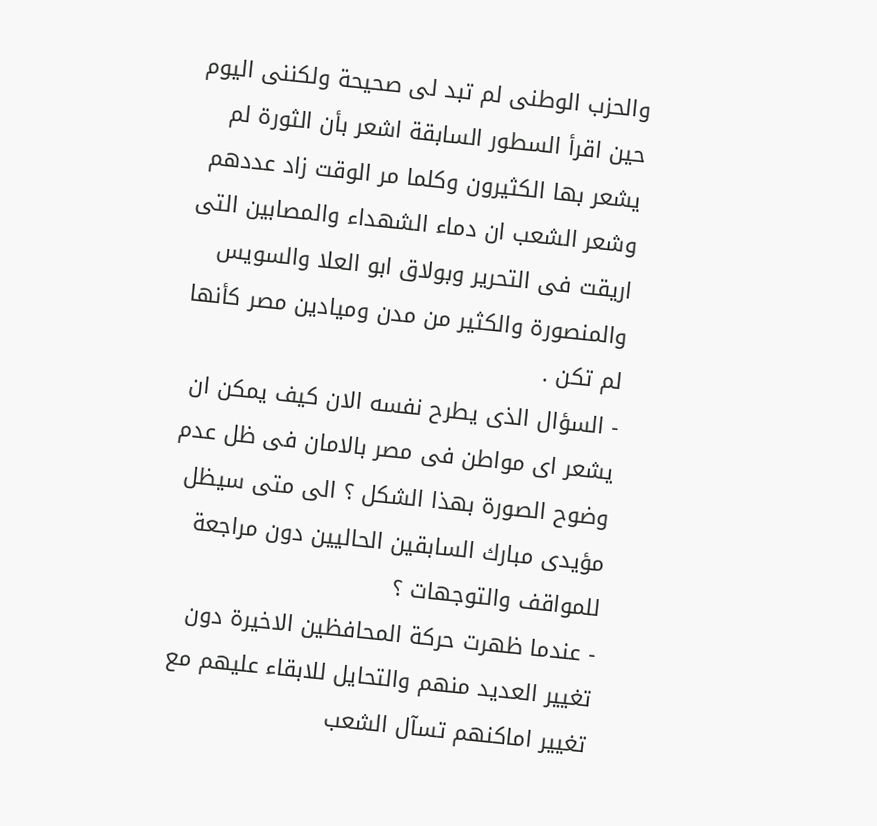والحزب الوطنى لم تبد لى صحيحة ولكننى اليوم حين اقرأ السطور السابقة اشعر بأن الثورة لم يشعر بها الكثيرون وكلما مر الوقت زاد عددهم وشعر الشعب ان دماء الشهداء والمصابين التى اريقت فى التحرير وبولاق ابو العلا والسويس والمنصورة والكثير من مدن وميادين مصر كأنها لم تكن .
- السؤال الذى يطرح نفسه الان كيف يمكن ان يشعر اى مواطن فى مصر بالامان فى ظل عدم وضوح الصورة بهذا الشكل ؟ الى متى سيظل مؤيدى مبارك السابقين الحاليين دون مراجعة للمواقف والتوجهات ؟
- عندما ظهرت حركة المحافظين الاخيرة دون تغيير العديد منهم والتحايل للابقاء عليهم مع تغيير اماكنهم تسآل الشعب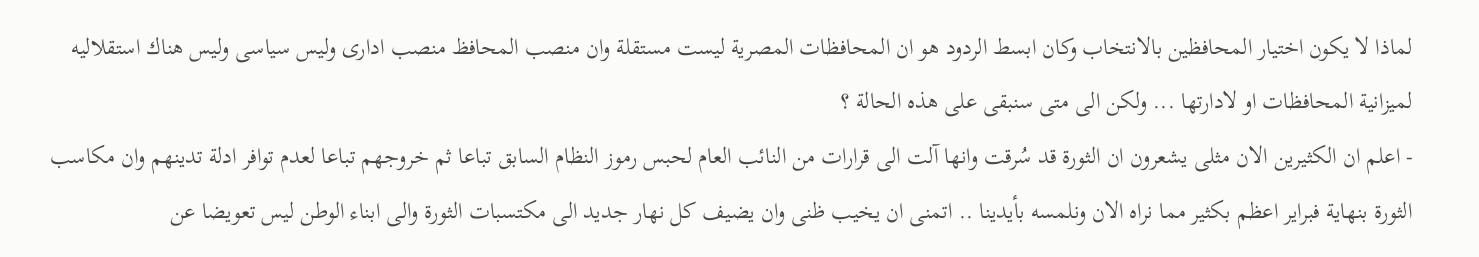لماذا لا يكون اختيار المحافظين بالانتخاب وكان ابسط الردود هو ان المحافظات المصرية ليست مستقلة وان منصب المحافظ منصب ادارى وليس سياسى وليس هناك استقلاليه لميزانية المحافظات او لادارتها ... ولكن الى متى سنبقى على هذه الحالة ؟
- اعلم ان الكثيرين الان مثلى يشعرون ان الثورة قد سُرقت وانها آلت الى قرارات من النائب العام لحبس رموز النظام السابق تباعا ثم خروجهم تباعا لعدم توافر ادلة تدينهم وان مكاسب الثورة بنهاية فبراير اعظم بكثير مما نراه الان ونلمسه بأيدينا .. اتمنى ان يخيب ظنى وان يضيف كل نهار جديد الى مكتسبات الثورة والى ابناء الوطن ليس تعويضا عن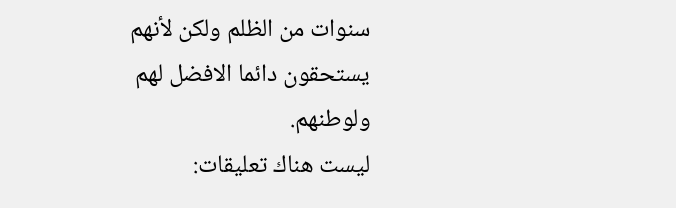سنوات من الظلم ولكن لأنهم يستحقون دائما الافضل لهم ولوطنهم.
ليست هناك تعليقات: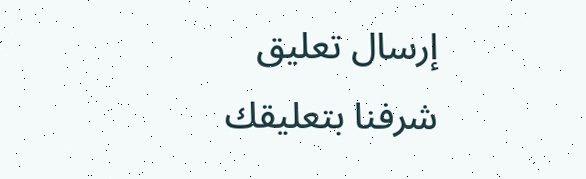إرسال تعليق
شرفنا بتعليقك